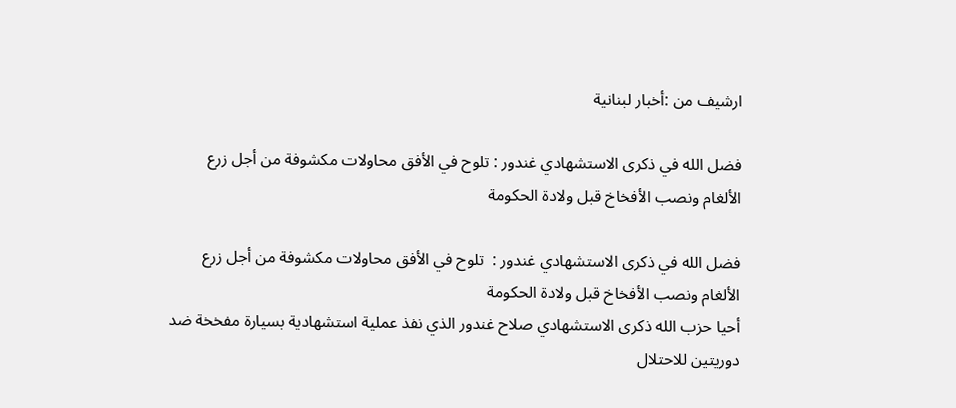ارشيف من :أخبار لبنانية

فضل الله في ذكرى الاستشهادي غندور : تلوح في الأفق محاولات مكشوفة من أجل زرع الألغام ونصب الأفخاخ قبل ولادة الحكومة

فضل الله في ذكرى الاستشهادي غندور :  تلوح في الأفق محاولات مكشوفة من أجل زرع الألغام ونصب الأفخاخ قبل ولادة الحكومة
أحيا حزب الله ذكرى الاستشهادي صلاح غندور الذي نفذ عملية استشهادية بسيارة مفخخة ضد دوريتين للاحتلال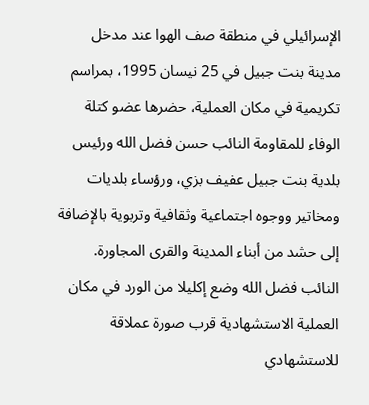الإسرائيلي في منطقة صف الهوا عند مدخل مدينة بنت جبيل في 25 نيسان 1995، بمراسم تكريمية في مكان العملية، حضرها عضو كتلة الوفاء للمقاومة النائب حسن فضل الله ورئيس بلدية بنت جبيل عفيف بزي، ورؤساء بلديات ومخاتير ووجوه اجتماعية وثقافية وتربوية بالإضافة إلى حشد من أبناء المدينة والقرى المجاورة.
النائب فضل الله وضع إكليلا من الورد في مكان العملية الاستشهادية قرب صورة عملاقة للاستشهادي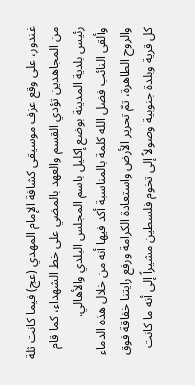غندور، على وقع عزف موسيقى كشافة الإمام المهدي (عج) فيما كانت ثلة من المجاهدين تؤدي القسم والعهد بالمضي على خط الشهداء، كما قام رئيس بلدية المدينة بوضع إكليل باسم المجلس البلدي والأهالي.
وألقى النائب فضل الله كلمة بالمناسبة أكد فيها أنه من خلال هذه الدماء والروح الطاهرة، تمّ تحرير الأرض واستعادة الكرامة ورفع رايتنا خفاقة فوق كل قرية وبلدة جنوبية وصولاً إلى تخوم فلسطين مشيراً إلى أنه ما كانت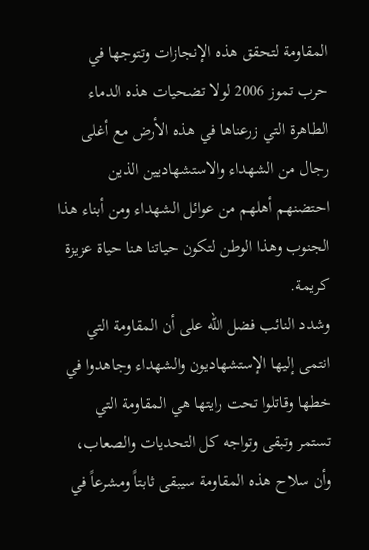المقاومة لتحقق هذه الإنجازات وتتوجها في حرب تموز 2006 لولا تضحيات هذه الدماء الطاهرة التي زرعناها في هذه الأرض مع أغلى رجال من الشهداء والاستشهاديين الذين احتضنهم أهلهم من عوائل الشهداء ومن أبناء هذا الجنوب وهذا الوطن لتكون حياتنا هنا حياة عزيزة كريمة.
وشدد النائب فضل الله على أن المقاومة التي انتمى إليها الإستشهاديون والشهداء وجاهدوا في خطها وقاتلوا تحت رايتها هي المقاومة التي تستمر وتبقى وتواجه كل التحديات والصعاب، وأن سلاح هذه المقاومة سيبقى ثابتاً ومشرعاً في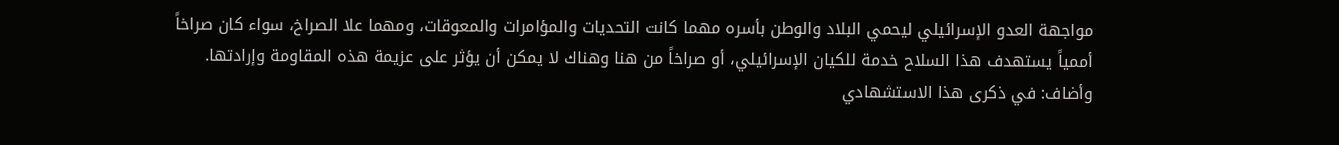مواجهة العدو الإسرائيلي ليحمي البلاد والوطن بأسره مهما كانت التحديات والمؤامرات والمعوقات، ومهما علا الصراخ، سواء كان صراخاً أممياً يستهدف هذا السلاح خدمة للكيان الإسرائيلي، أو صراخاً من هنا وهناك لا يمكن أن يؤثر على عزيمة هذه المقاومة وإرادتها.
وأضاف: في ذكرى هذا الاستشهادي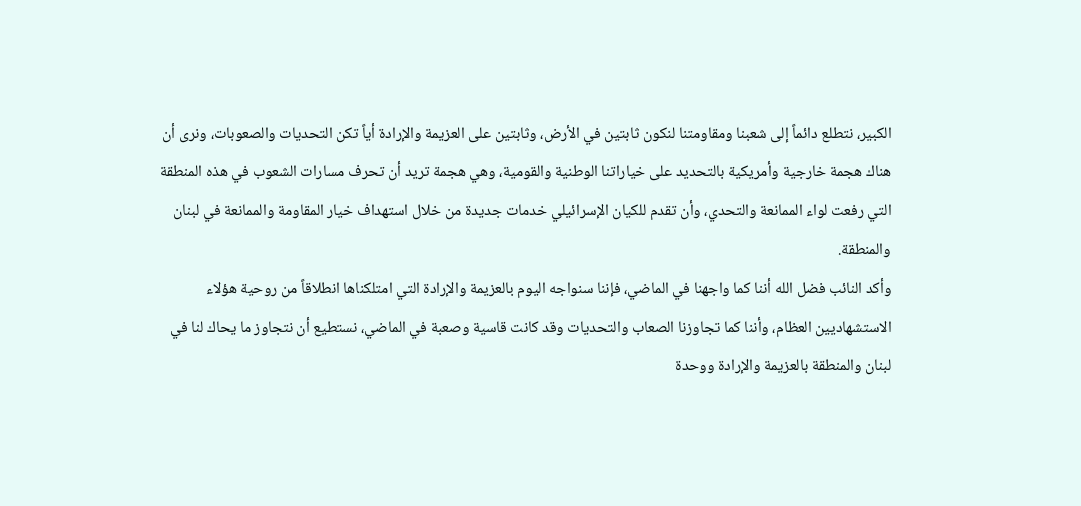الكبير، نتطلع دائماً إلى شعبنا ومقاومتنا لنكون ثابتين في الأرض، وثابتين على العزيمة والإرادة أياً تكن التحديات والصعوبات، ونرى أن هناك هجمة خارجية وأمريكية بالتحديد على خياراتنا الوطنية والقومية، وهي هجمة تريد أن تحرف مسارات الشعوب في هذه المنطقة التي رفعت لواء الممانعة والتحدي، وأن تقدم للكيان الإسرائيلي خدمات جديدة من خلال استهداف خيار المقاومة والممانعة في لبنان والمنطقة.
وأكد النائب فضل الله أننا كما واجهنا في الماضي، فإننا سنواجه اليوم بالعزيمة والإرادة التي امتلكناها انطلاقاً من روحية هؤلاء الاستشهاديين العظام، وأننا كما تجاوزنا الصعاب والتحديات وقد كانت قاسية وصعبة في الماضي، نستطيع أن نتجاوز ما يحاك لنا في لبنان والمنطقة بالعزيمة والإرادة ووحدة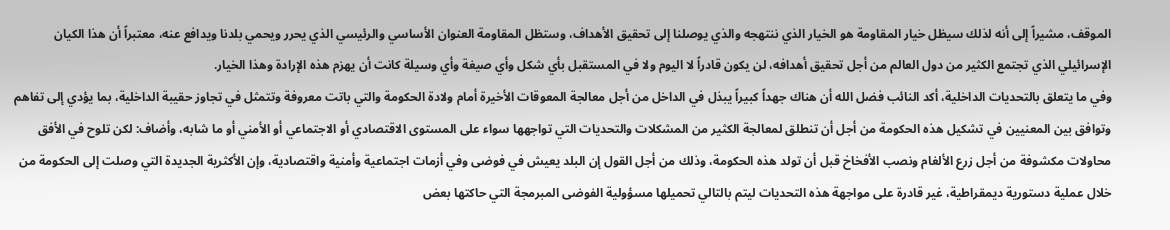الموقف، مشيراً إلى أنه لذلك سيظل خيار المقاومة هو الخيار الذي ننتهجه والذي يوصلنا إلى تحقيق الأهداف، وستظل المقاومة العنوان الأساسي والرئيسي الذي يحرر ويحمي بلدنا ويدافع عنه، معتبراً أن هذا الكيان الإسرائيلي الذي تجتمع الكثير من دول العالم من أجل تحقيق أهدافه، لن يكون قادراً لا اليوم ولا في المستقبل بأي شكل وأي صيغة وأي وسيلة كانت أن يهزم هذه الإرادة وهذا الخيار.
وفي ما يتعلق بالتحديات الداخلية، أكد النائب فضل الله أن هناك جهداً كبيراً يبذل في الداخل من أجل معالجة المعوقات الأخيرة أمام ولادة الحكومة والتي باتت معروفة وتتمثل في تجاوز حقيبة الداخلية، بما يؤدي إلى تفاهم وتوافق بين المعنيين في تشكيل هذه الحكومة من أجل أن تنطلق لمعالجة الكثير من المشكلات والتحديات التي تواجهها سواء على المستوى الاقتصادي أو الاجتماعي أو الأمني أو ما شابه، وأضاف: لكن تلوح في الأفق محاولات مكشوفة من أجل زرع الألغام ونصب الأفخاخ قبل أن تولد هذه الحكومة، وذلك من أجل القول إن البلد يعيش في فوضى وفي أزمات اجتماعية وأمنية واقتصادية، وإن الأكثرية الجديدة التي وصلت إلى الحكومة من خلال عملية دستورية ديمقراطية، غير قادرة على مواجهة هذه التحديات ليتم بالتالي تحميلها مسؤولية الفوضى المبرمجة التي حاكتها بعض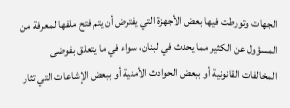الجهات وتورطت فيها بعض الأجهزة التي يفترض أن يتم فتح ملفها لمعرفة من المسؤول عن الكثير مما يحدث في لبنان، سواء في ما يتعلق بفوضى المخالفات القانونية أو ببعض الحوادث الأمنية أو ببعض الإشاعات التي تثار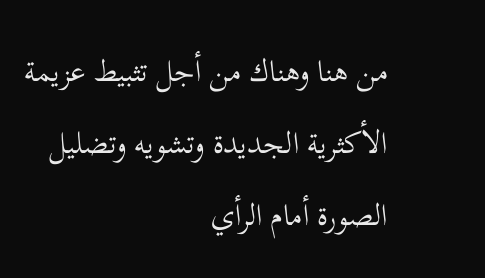من هنا وهناك من أجل تثبيط عزيمة الأكثرية الجديدة وتشويه وتضليل الصورة أمام الرأي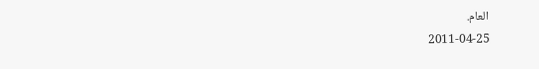العام.
2011-04-25